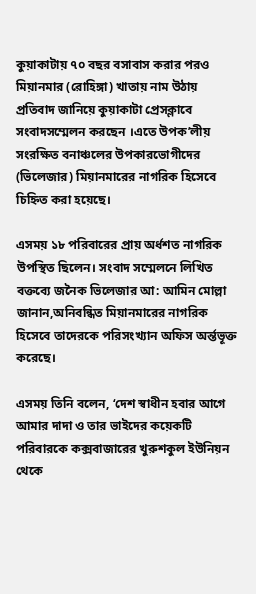কুয়াকাটায় ৭০ বছর বসাবাস করার পরও মিয়ানমার (রোহিঙ্গা) খাতায় নাম উঠায় প্রতিবাদ জানিয়ে কুয়াকাটা প্রেসক্লাবে সংবাদসম্মেলন করছেন ।এতে উপক’লীয় সংরক্ষিত বনাঞ্চলের উপকারভোগীদের (ভিলেজার) মিয়ানমারের নাগরিক হিসেবে চিহ্নিত করা হয়েছে।

এসময় ১৮ পরিবারের প্রায় অর্ধশত নাগরিক উপস্থিত ছিলেন। সংবাদ সম্মেলনে লিখিত বক্তব্যে জনৈক ভিলেজার আ: আমিন মোল্লা জানান,অনিবন্ধিত মিয়ানমারের নাগরিক হিসেবে তাদেরকে পরিসংখ্যান অফিস অর্ন্তভূক্ত করেছে।

এসময় তিনি বলেন, ‘দেশ স্বাধীন হবার আগে আমার দাদা ও তার ভাইদের কয়েকটি পরিবারকে কক্সবাজারের খুরুশকুল ইউনিয়ন থেকে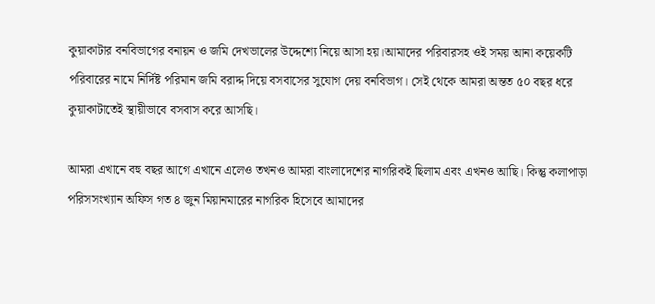কুয়াকাটার বনবিভাগের বনায়ন ও জমি দেখভালের উদ্দেশ্যে নিয়ে আসা হয়।আমাদের পরিবারসহ ওই সময় আনা কয়েকটি পরিবারের নামে নির্দিষ্ট পরিমান জমি বরাদ্দ দিয়ে বসবাসের সুযোগ দেয় বনবিভাগ। সেই থেকে আমরা অন্তত ৫০ বছর ধরে কুয়াকাটাতেই স্থায়ীভাবে বসবাস করে আসছি।

আমরা এখানে বহু বছর আগে এখানে এলেও তখনও আমরা বাংলাদেশের নাগরিকই ছিলাম এবং এখনও আছি। কিন্তু কলাপাড়া পরিসসংখ্যান অফিস গত ৪ জুন মিয়ানমারের নাগরিক হিসেবে আমাদের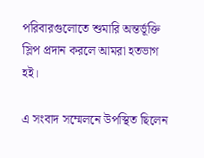পরিবারগুলোতে শুমারি অন্তর্ভূক্তি স্লিপ প্রদান করলে আমরা হতভাগ হই।

এ সংবাদ সম্মেলনে উপস্থিত ছিলেন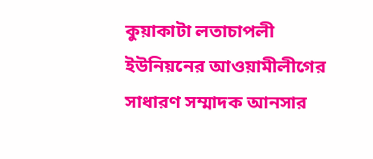কুয়াকাটা লতাচাপলী ইউনিয়নের আওয়ামীলীগের সাধারণ সম্মাদক আনসার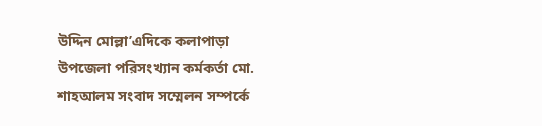উদ্দিন মোল্লা’এদিকে কলাপাড়া উপজেলা পরিসংখ্যান কর্মকর্তা মো. শাহআলম সংবাদ সম্মেলন সম্পর্কে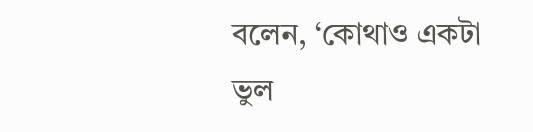বলেন, ‘কোথাও একটা ভুল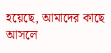হয়েছে, আমাদের কাছে আসলে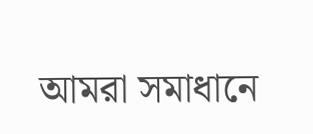আমরা সমাধানে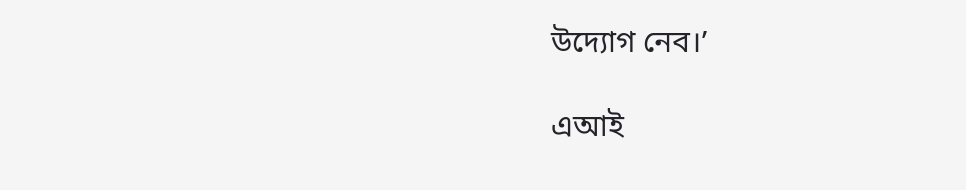উদ্যোগ নেব।’

এআই